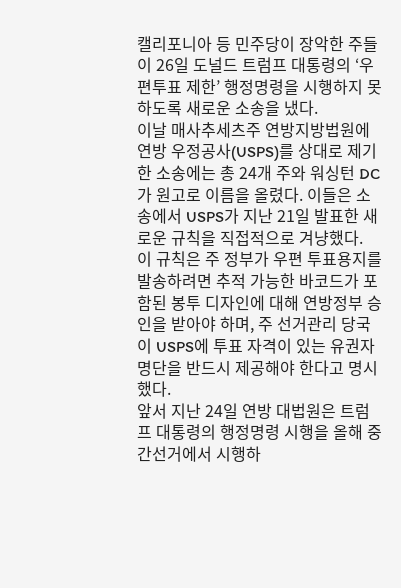캘리포니아 등 민주당이 장악한 주들이 26일 도널드 트럼프 대통령의 ‘우편투표 제한’ 행정명령을 시행하지 못하도록 새로운 소송을 냈다.
이날 매사추세츠주 연방지방법원에 연방 우정공사(USPS)를 상대로 제기한 소송에는 총 24개 주와 워싱턴 DC가 원고로 이름을 올렸다. 이들은 소송에서 USPS가 지난 21일 발표한 새로운 규칙을 직접적으로 겨냥했다.
이 규칙은 주 정부가 우편 투표용지를 발송하려면 추적 가능한 바코드가 포함된 봉투 디자인에 대해 연방정부 승인을 받아야 하며, 주 선거관리 당국이 USPS에 투표 자격이 있는 유권자 명단을 반드시 제공해야 한다고 명시했다.
앞서 지난 24일 연방 대법원은 트럼프 대통령의 행정명령 시행을 올해 중간선거에서 시행하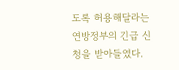도록 허용해달라는 연방정부의 긴급 신청을 받아들였다.